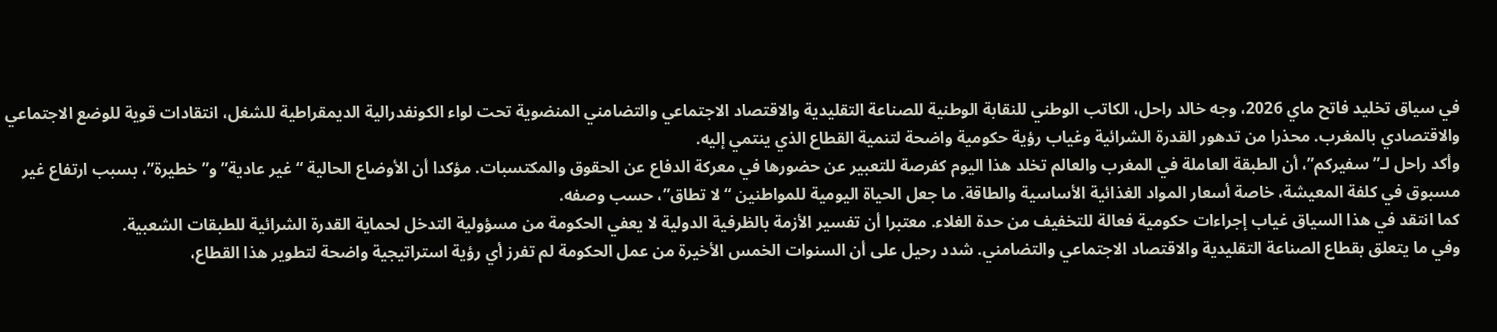في سياق تخليد فاتح ماي 2026، وجه خالد راحل، الكاتب الوطني للنقابة الوطنية للصناعة التقليدية والاقتصاد الاجتماعي والتضامني المنضوية تحت لواء الكونفدرالية الديمقراطية للشغل، انتقادات قوية للوضع الاجتماعي والاقتصادي بالمغرب. محذرا من تدهور القدرة الشرائية وغياب رؤية حكومية واضحة لتنمية القطاع الذي ينتمي إليه.
وأكد راحل لـ”سفيركم”، أن الطبقة العاملة في المغرب والعالم تخلد هذا اليوم كفرصة للتعبير عن حضورها في معركة الدفاع عن الحقوق والمكتسبات. مؤكدا أن الأوضاع الحالية “غير عادية” و”خطيرة”، بسبب ارتفاع غير مسبوق في كلفة المعيشة، خاصة أسعار المواد الغذائية الأساسية والطاقة. ما جعل الحياة اليومية للمواطنين “لا تطاق”، حسب وصفه.
كما انتقد في هذا السياق غياب إجراءات حكومية فعالة للتخفيف من حدة الغلاء. معتبرا أن تفسير الأزمة بالظرفية الدولية لا يعفي الحكومة من مسؤولية التدخل لحماية القدرة الشرائية للطبقات الشعبية.
وفي ما يتعلق بقطاع الصناعة التقليدية والاقتصاد الاجتماعي والتضامني. شدد رحيل على أن السنوات الخمس الأخيرة من عمل الحكومة لم تفرز أي رؤية استراتيجية واضحة لتطوير هذا القطاع،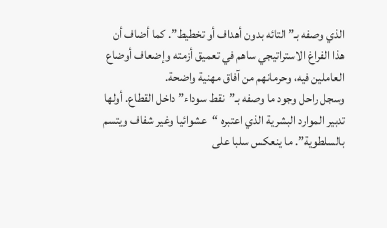الذي وصفه بـ”التائه بدون أهداف أو تخطيط”. كما أضاف أن هذا الفراغ الاستراتيجي ساهم في تعميق أزمته وإضعاف أوضاع العاملين فيه، وحرمانهم من آفاق مهنية واضحة.
وسجل راحل وجود ما وصفه بـ”نقط سوداء” داخل القطاع. أولها تدبير الموارد البشرية الذي اعتبره “عشوائيا وغير شفاف ويتسم بالسلطوية”. ما ينعكس سلبا على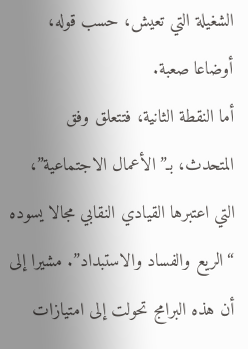الشغيلة التي تعيش، حسب قوله، أوضاعا صعبة.
أما النقطة الثانية، فتتعلق وفق المتحدث، بـ”الأعمال الاجتماعية”، التي اعتبرها القيادي النقابي مجالا يسوده “الريع والفساد والاستبداد”. مشيرا إلى أن هذه البرامج تحولت إلى امتيازات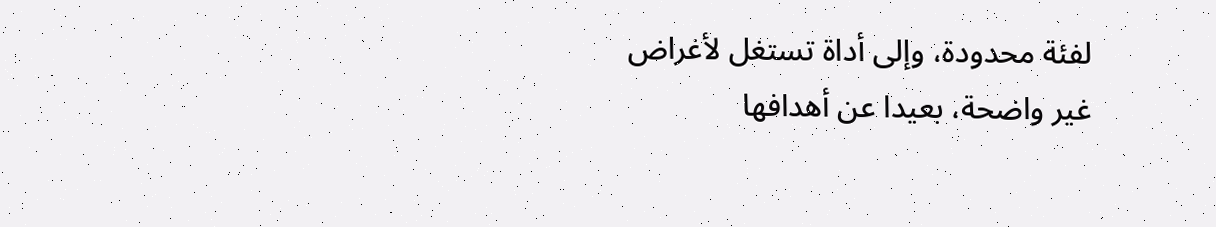لفئة محدودة، وإلى أداة تستغل لأغراض غير واضحة، بعيدا عن أهدافها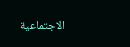الاجتماعية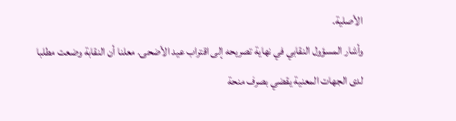الأصلية.
وأشار المسؤول النقابي في نهاية تصريحه إلى اقتراب عيد الأضحى. معلنا أن النقابة وضعت مطلبا لدى الجهات المعنية يقضي بصرف منحة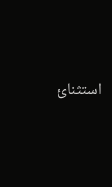استثنائ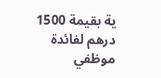ية بقيمة 1500 درهم لفائدة موظفي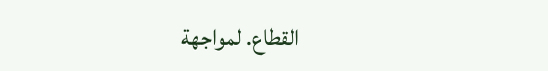القطاع. لمواجهة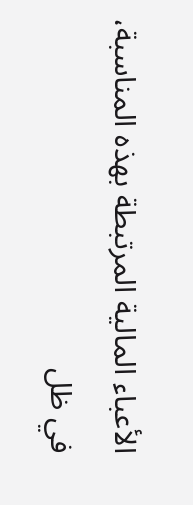الأعباء المالية المرتبطة بهذه المناسبة، في ظل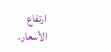ارتفاع الأسعار.